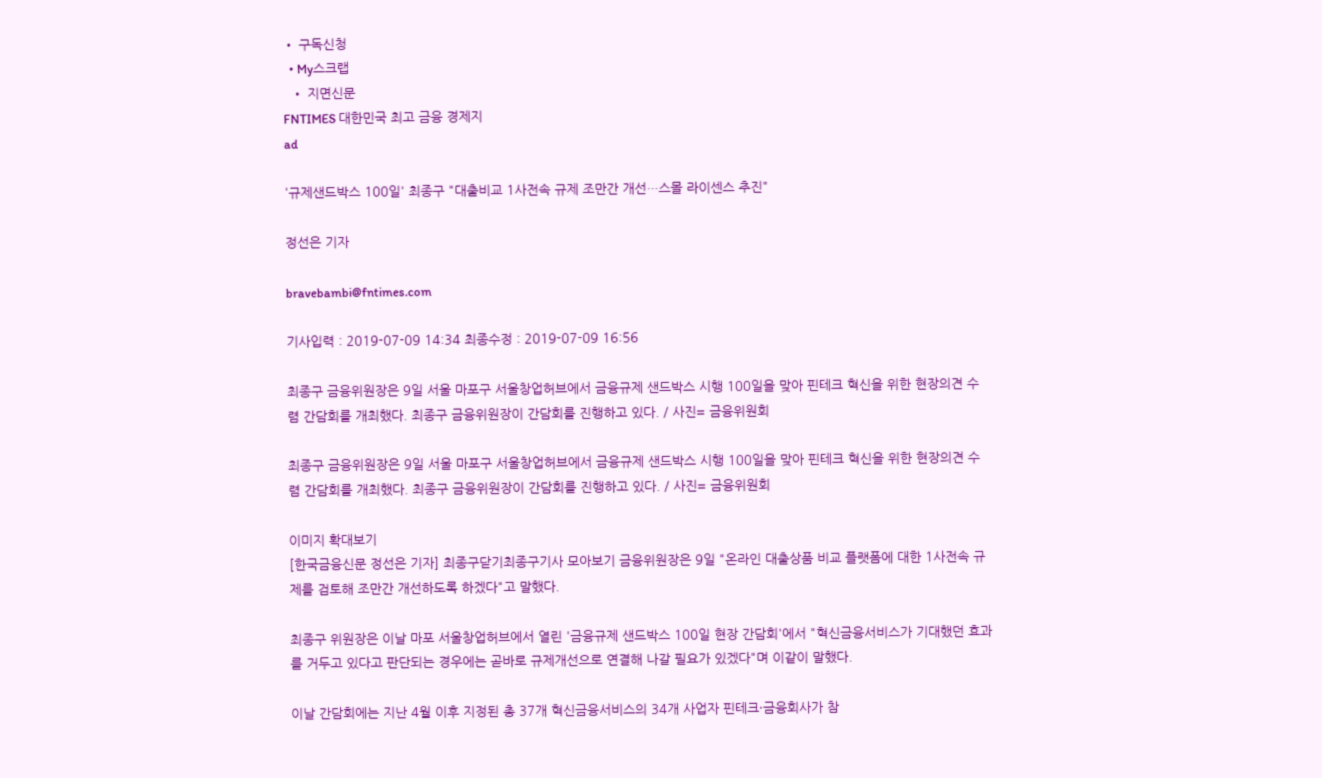• 구독신청
  • My스크랩
  • 지면신문
FNTIMES 대한민국 최고 금융 경제지
ad

'규제샌드박스 100일' 최종구 "대출비교 1사전속 규제 조만간 개선…스몰 라이센스 추진"

정선은 기자

bravebambi@fntimes.com

기사입력 : 2019-07-09 14:34 최종수정 : 2019-07-09 16:56

최종구 금융위원장은 9일 서울 마포구 서울창업허브에서 금융규제 샌드박스 시행 100일을 맞아 핀테크 혁신을 위한 현장의견 수렴 간담회를 개최했다. 최종구 금융위원장이 간담회를 진행하고 있다. / 사진= 금융위원회

최종구 금융위원장은 9일 서울 마포구 서울창업허브에서 금융규제 샌드박스 시행 100일을 맞아 핀테크 혁신을 위한 현장의견 수렴 간담회를 개최했다. 최종구 금융위원장이 간담회를 진행하고 있다. / 사진= 금융위원회

이미지 확대보기
[한국금융신문 정선은 기자] 최종구닫기최종구기사 모아보기 금융위원장은 9일 "온라인 대출상품 비교 플랫폼에 대한 1사전속 규제를 검토해 조만간 개선하도록 하겠다"고 말했다.

최종구 위원장은 이날 마포 서울창업허브에서 열린 '금융규제 샌드박스 100일 현장 간담회'에서 "혁신금융서비스가 기대했던 효과를 거두고 있다고 판단되는 경우에는 곧바로 규제개선으로 연결해 나갈 필요가 있겠다"며 이같이 말했다.

이날 간담회에는 지난 4월 이후 지정된 총 37개 혁신금융서비스의 34개 사업자 핀테크·금융회사가 참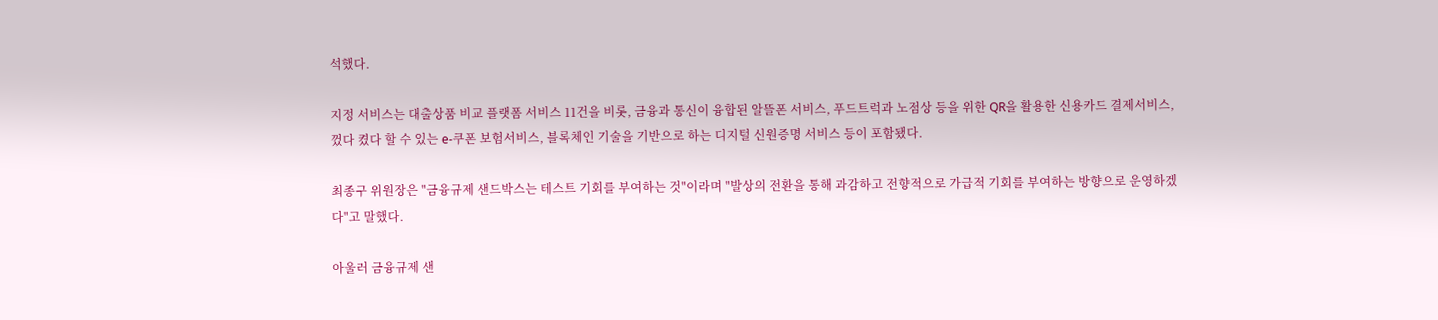석했다.

지정 서비스는 대출상품 비교 플랫폼 서비스 11건을 비롯, 금융과 통신이 융합된 알뜰폰 서비스, 푸드트럭과 노점상 등을 위한 QR을 활용한 신용카드 결제서비스, 껐다 켰다 할 수 있는 e-쿠폰 보험서비스, 블록체인 기술을 기반으로 하는 디지털 신원증명 서비스 등이 포함됐다.

최종구 위원장은 "금융규제 샌드박스는 테스트 기회를 부여하는 것"이라며 "발상의 전환을 통해 과감하고 전향적으로 가급적 기회를 부여하는 방향으로 운영하겠다"고 말했다.

아울러 금융규제 샌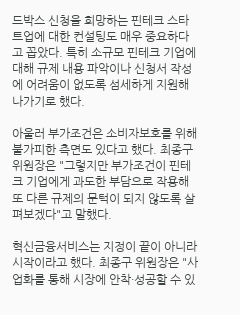드박스 신청을 희망하는 핀테크 스타트업에 대한 컨설팅도 매우 중요하다고 꼽았다. 특히 소규모 핀테크 기업에 대해 규제 내용 파악이나 신청서 작성에 어려움이 없도록 섬세하게 지원해 나가기로 했다.

아울러 부가조건은 소비자보호를 위해 불가피한 측면도 있다고 했다. 최종구 위원장은 "그렇지만 부가조건이 핀테크 기업에게 과도한 부담으로 작용해 또 다른 규제의 문턱이 되지 않도록 살펴보겠다"고 말했다.

혁신금융서비스는 지정이 끝이 아니라 시작이라고 했다. 최종구 위원장은 "사업화를 통해 시장에 안착·성공할 수 있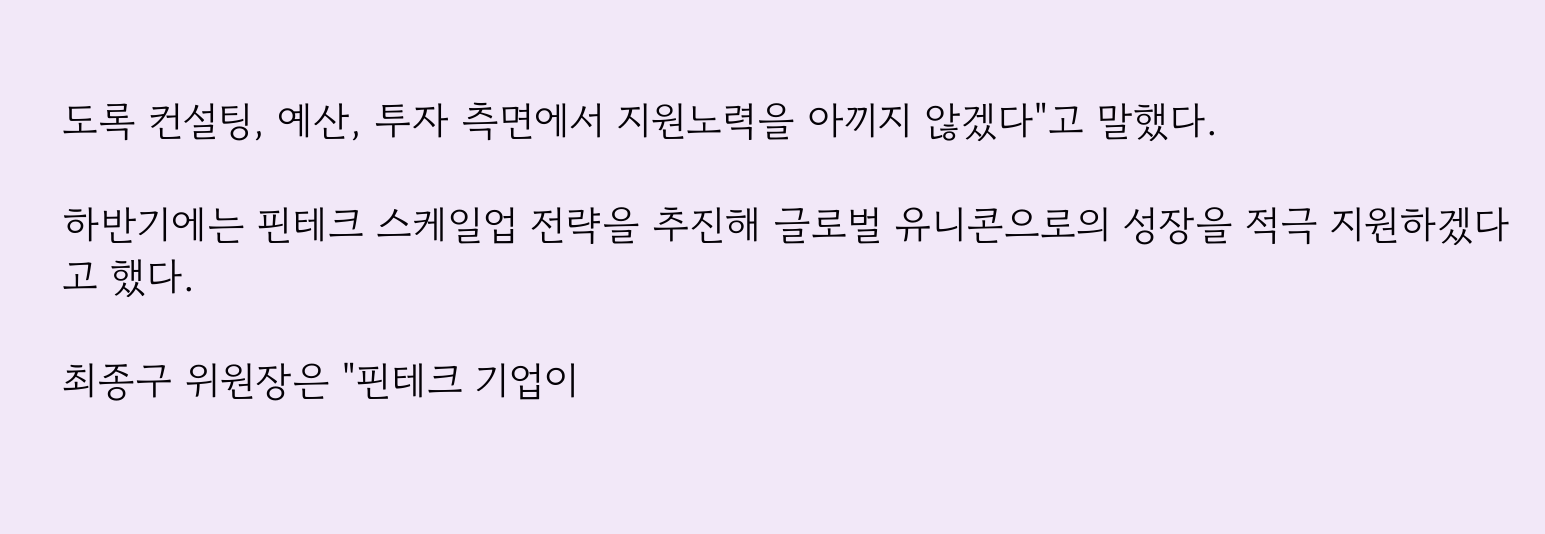도록 컨설팅, 예산, 투자 측면에서 지원노력을 아끼지 않겠다"고 말했다.

하반기에는 핀테크 스케일업 전략을 추진해 글로벌 유니콘으로의 성장을 적극 지원하겠다고 했다.

최종구 위원장은 "핀테크 기업이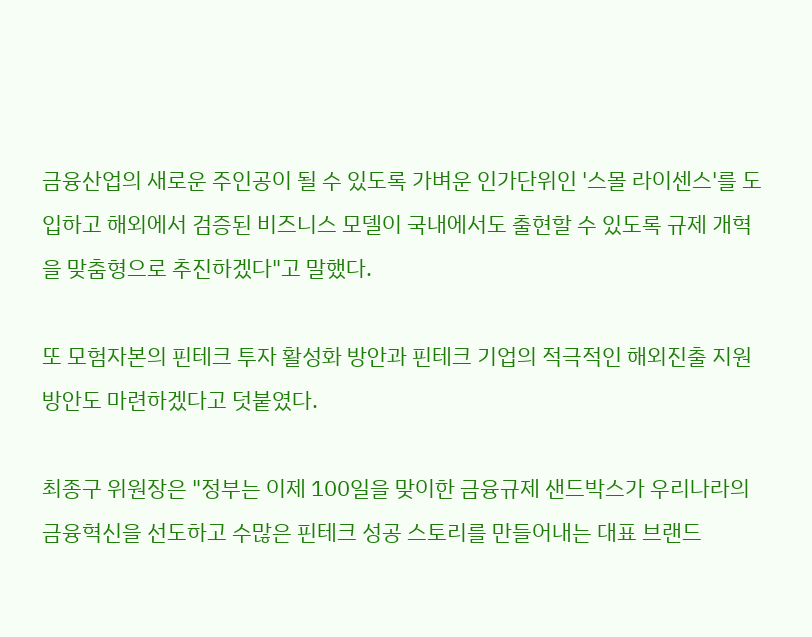금융산업의 새로운 주인공이 될 수 있도록 가벼운 인가단위인 '스몰 라이센스'를 도입하고 해외에서 검증된 비즈니스 모델이 국내에서도 출현할 수 있도록 규제 개혁을 맞춤형으로 추진하겠다"고 말했다.

또 모험자본의 핀테크 투자 활성화 방안과 핀테크 기업의 적극적인 해외진출 지원방안도 마련하겠다고 덧붙였다.

최종구 위원장은 "정부는 이제 100일을 맞이한 금융규제 샌드박스가 우리나라의 금융혁신을 선도하고 수많은 핀테크 성공 스토리를 만들어내는 대표 브랜드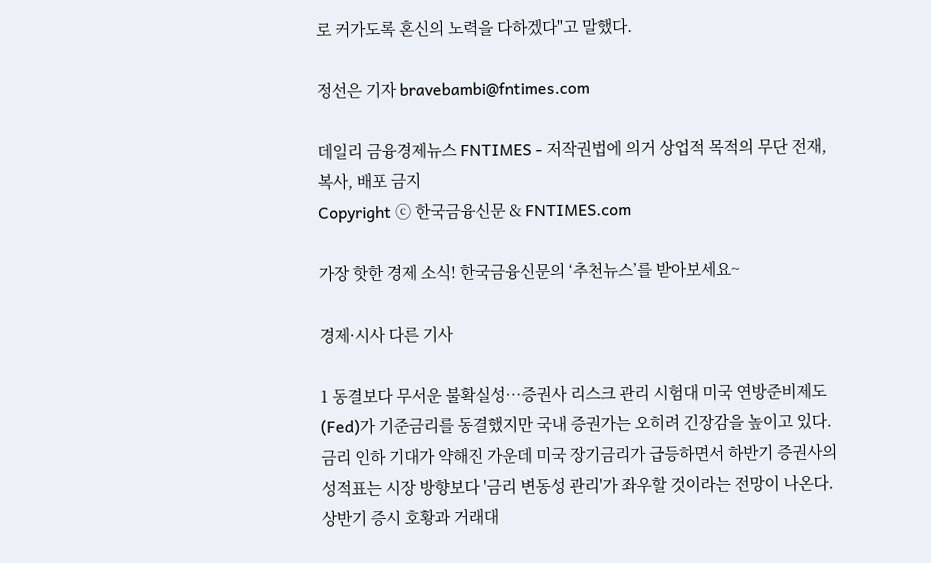로 커가도록 혼신의 노력을 다하겠다"고 말했다.

정선은 기자 bravebambi@fntimes.com

데일리 금융경제뉴스 FNTIMES - 저작권법에 의거 상업적 목적의 무단 전재, 복사, 배포 금지
Copyright ⓒ 한국금융신문 & FNTIMES.com

가장 핫한 경제 소식! 한국금융신문의 ‘추천뉴스’를 받아보세요~

경제·시사 다른 기사

1 동결보다 무서운 불확실성…증권사 리스크 관리 시험대 미국 연방준비제도(Fed)가 기준금리를 동결했지만 국내 증권가는 오히려 긴장감을 높이고 있다. 금리 인하 기대가 약해진 가운데 미국 장기금리가 급등하면서 하반기 증권사의 성적표는 시장 방향보다 '금리 변동성 관리'가 좌우할 것이라는 전망이 나온다.상반기 증시 호황과 거래대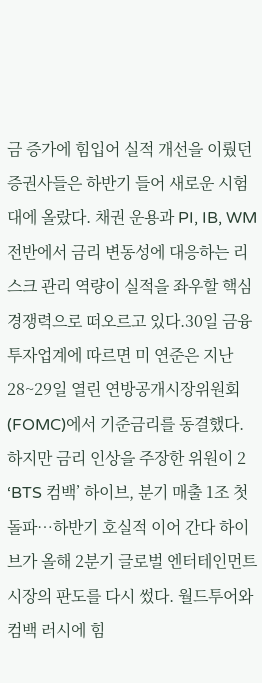금 증가에 힘입어 실적 개선을 이뤘던 증권사들은 하반기 들어 새로운 시험대에 올랐다. 채권 운용과 PI, IB, WM 전반에서 금리 변동성에 대응하는 리스크 관리 역량이 실적을 좌우할 핵심 경쟁력으로 떠오르고 있다.30일 금융투자업계에 따르면 미 연준은 지난 28~29일 열린 연방공개시장위원회(FOMC)에서 기준금리를 동결했다. 하지만 금리 인상을 주장한 위원이 2 ‘BTS 컴백’ 하이브, 분기 매출 1조 첫 돌파…하반기 호실적 이어 간다 하이브가 올해 2분기 글로벌 엔터테인먼트 시장의 판도를 다시 썼다. 월드투어와 컴백 러시에 힘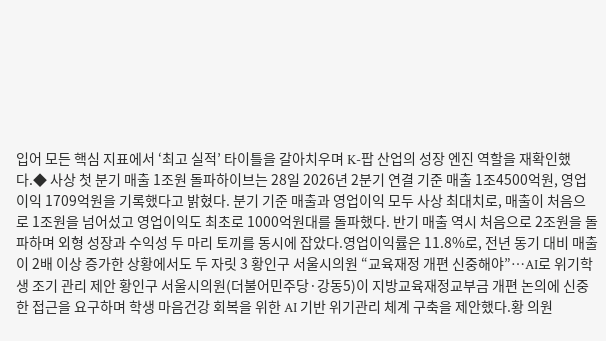입어 모든 핵심 지표에서 ‘최고 실적’ 타이틀을 갈아치우며 K-팝 산업의 성장 엔진 역할을 재확인했다.◆ 사상 첫 분기 매출 1조원 돌파하이브는 28일 2026년 2분기 연결 기준 매출 1조4500억원, 영업이익 1709억원을 기록했다고 밝혔다. 분기 기준 매출과 영업이익 모두 사상 최대치로, 매출이 처음으로 1조원을 넘어섰고 영업이익도 최초로 1000억원대를 돌파했다. 반기 매출 역시 처음으로 2조원을 돌파하며 외형 성장과 수익성 두 마리 토끼를 동시에 잡았다.영업이익률은 11.8%로, 전년 동기 대비 매출이 2배 이상 증가한 상황에서도 두 자릿 3 황인구 서울시의원 “교육재정 개편 신중해야”…AI로 위기학생 조기 관리 제안 황인구 서울시의원(더불어민주당·강동5)이 지방교육재정교부금 개편 논의에 신중한 접근을 요구하며 학생 마음건강 회복을 위한 AI 기반 위기관리 체계 구축을 제안했다.황 의원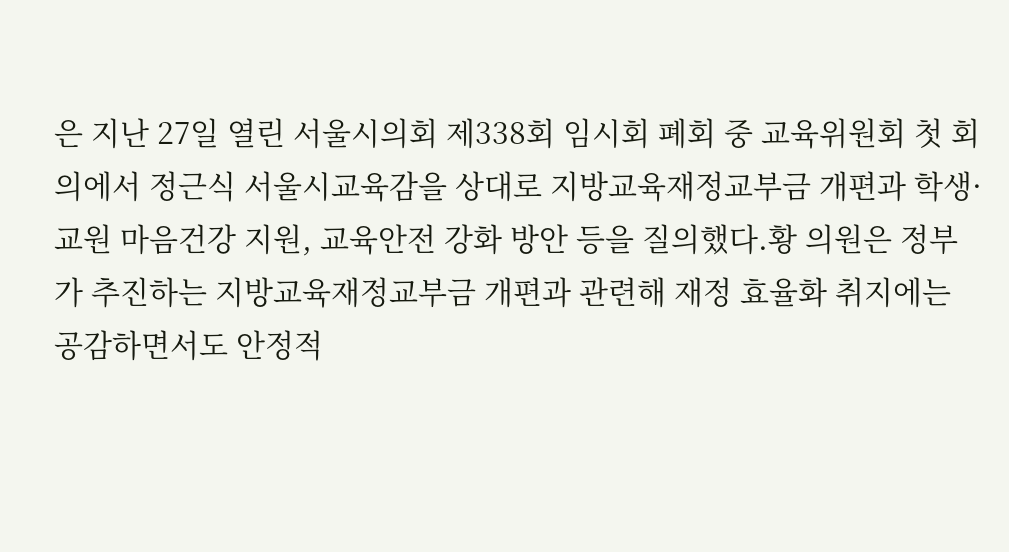은 지난 27일 열린 서울시의회 제338회 임시회 폐회 중 교육위원회 첫 회의에서 정근식 서울시교육감을 상대로 지방교육재정교부금 개편과 학생·교원 마음건강 지원, 교육안전 강화 방안 등을 질의했다.황 의원은 정부가 추진하는 지방교육재정교부금 개편과 관련해 재정 효율화 취지에는 공감하면서도 안정적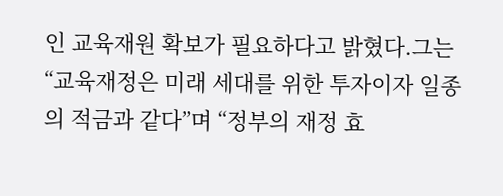인 교육재원 확보가 필요하다고 밝혔다.그는 “교육재정은 미래 세대를 위한 투자이자 일종의 적금과 같다”며 “정부의 재정 효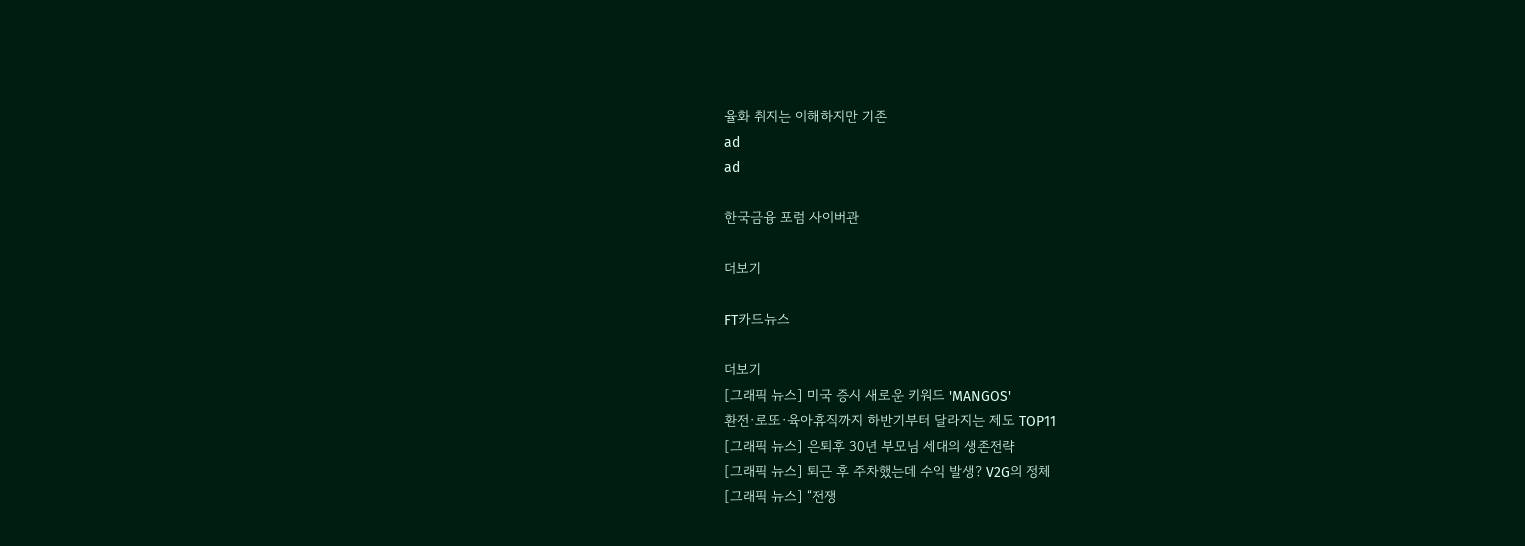율화 취지는 이해하지만 기존
ad
ad

한국금융 포럼 사이버관

더보기

FT카드뉴스

더보기
[그래픽 뉴스] 미국 증시 새로운 키워드 'MANGOS'
환전·로또·육아휴직까지 하반기부터 달라지는 제도 TOP11
[그래픽 뉴스] 은퇴후 30년 부모님 세대의 생존전략
[그래픽 뉴스] 퇴근 후 주차했는데 수익 발생? V2G의 정체
[그래픽 뉴스] “전쟁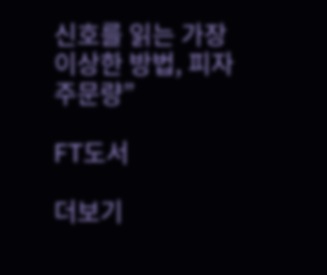신호를 읽는 가장 이상한 방법, 피자 주문량”

FT도서

더보기